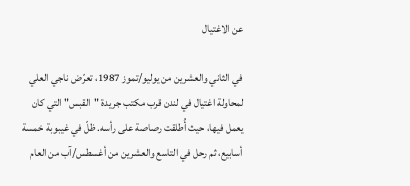عن الاغتيال

في الثاني والعشرين من يوليو/تموز 1987، تعرّض ناجي العلي لمحاولة اغتيال في لندن قرب مكتب جريدة "القبس" التي كان يعمل فيها، حيث أُطلقت رصاصة على رأسه. ظلّ في غيبوبة خمسة أسابيع، ثم رحل في التاسع والعشرين من أغسطس/آب من العام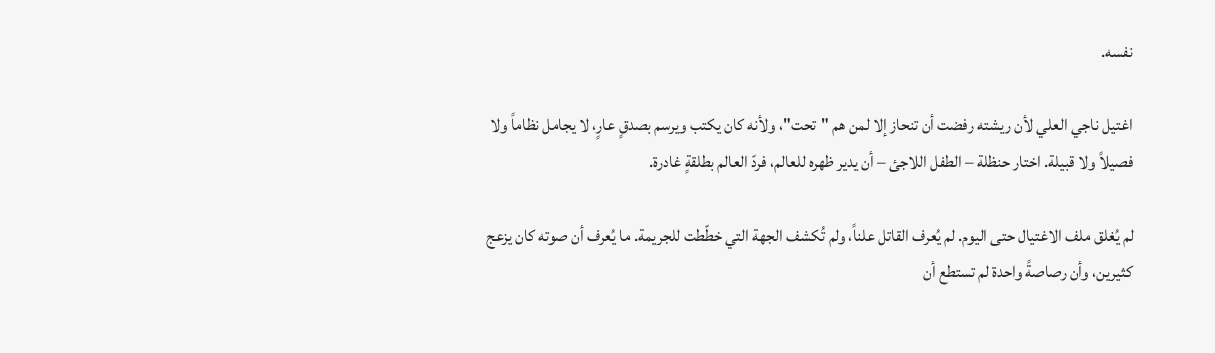نفسه.

اغتيل ناجي العلي لأن ريشته رفضت أن تنحاز إلا لمن هم "تحت"، ولأنه كان يكتب ويرسم بصدقٍ عارٍ، لا يجامل نظاماً ولا فصيلاً ولا قبيلة. اختار حنظلة – الطفل اللاجئ – أن يدير ظهره للعالم، فردّ العالم بطلقةٍ غادرة.

لم يُغلق ملف الاغتيال حتى اليوم. لم يُعرف القاتل علناً، ولم تُكشف الجهة التي خطّطت للجريمة. ما يُعرف أن صوته كان يزعج كثيرين، وأن رصاصةً واحدة لم تستطع أن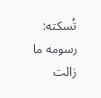تُسكته: رسومه ما زالت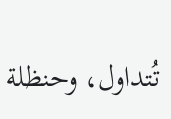تُتداول، وحنظلة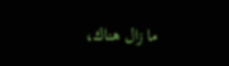ما زال هناك،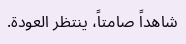شاهداً صامتاً، ينتظر العودة.